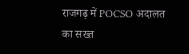राजगढ़ में POCSO अदालत का सख्त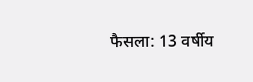फैसला: 13 वर्षीय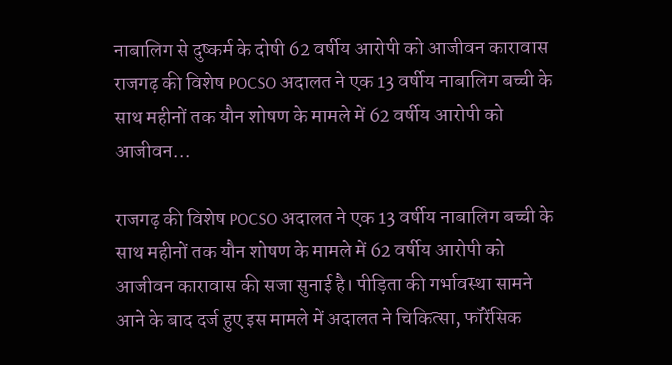नाबालिग से दुष्कर्म के दोषी 62 वर्षीय आरोपी को आजीवन कारावास
राजगढ़ की विशेष POCSO अदालत ने एक 13 वर्षीय नाबालिग बच्ची के साथ महीनों तक यौन शोषण के मामले में 62 वर्षीय आरोपी को आजीवन...

राजगढ़ की विशेष POCSO अदालत ने एक 13 वर्षीय नाबालिग बच्ची के साथ महीनों तक यौन शोषण के मामले में 62 वर्षीय आरोपी को आजीवन कारावास की सजा सुनाई है। पीड़िता की गर्भावस्था सामने आने के बाद दर्ज हुए इस मामले में अदालत ने चिकित्सा, फॉरेंसिक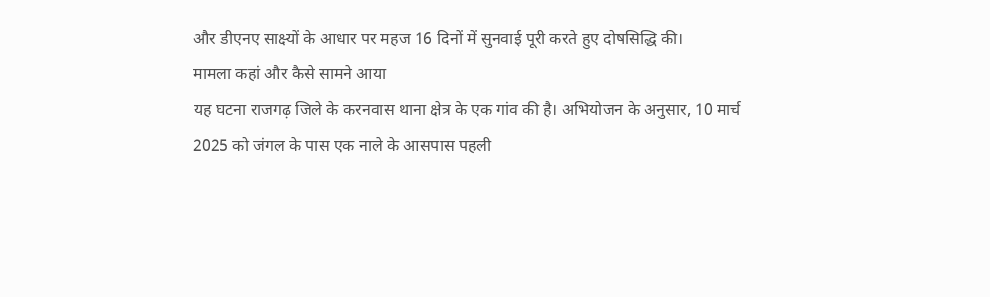और डीएनए साक्ष्यों के आधार पर महज 16 दिनों में सुनवाई पूरी करते हुए दोषसिद्धि की।
मामला कहां और कैसे सामने आया
यह घटना राजगढ़ जिले के करनवास थाना क्षेत्र के एक गांव की है। अभियोजन के अनुसार, 10 मार्च 2025 को जंगल के पास एक नाले के आसपास पहली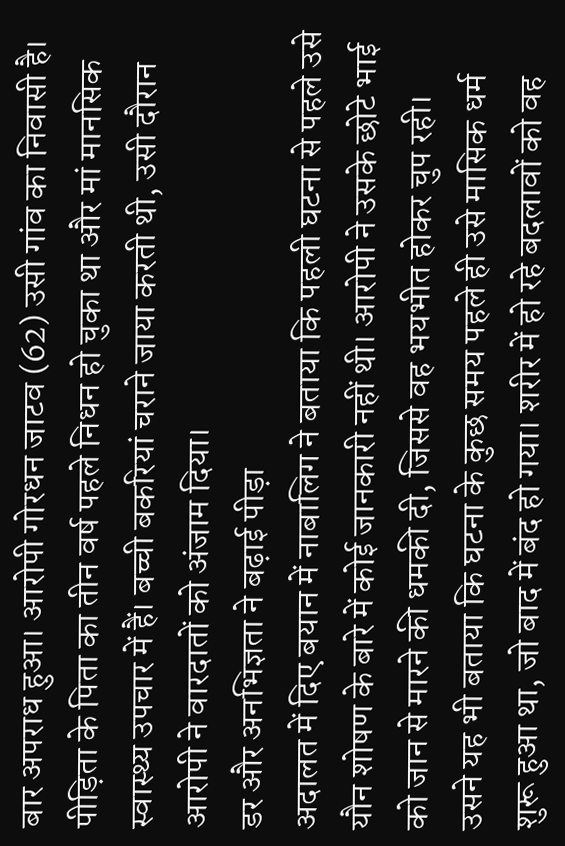बार अपराध हुआ। आरोपी गोरधन जाटव (62) उसी गांव का निवासी है। पीड़िता के पिता का तीन वर्ष पहले निधन हो चुका था और मां मानसिक स्वास्थ्य उपचार में हैं। बच्ची बकरियां चराने जाया करती थी, उसी दौरान आरोपी ने वारदातों को अंजाम दिया।
डर और अनभिज्ञता ने बढ़ाई पीड़ा
अदालत में दिए बयान में नाबालिग ने बताया कि पहली घटना से पहले उसे यौन शोषण के बारे में कोई जानकारी नहीं थी। आरोपी ने उसके छोटे भाई को जान से मारने की धमकी दी, जिससे वह भयभीत होकर चुप रही।
उसने यह भी बताया कि घटना के कुछ समय पहले ही उसे मासिक धर्म शुरू हुआ था, जो बाद में बंद हो गया। शरीर में हो रहे बदलावों को वह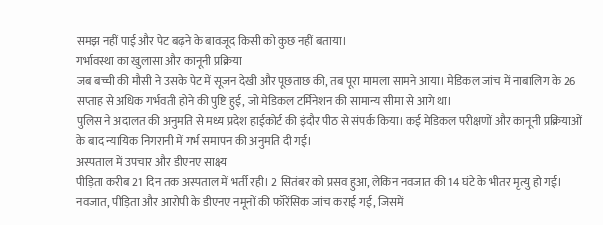समझ नहीं पाई और पेट बढ़ने के बावजूद किसी को कुछ नहीं बताया।
गर्भावस्था का खुलासा और कानूनी प्रक्रिया
जब बच्ची की मौसी ने उसके पेट में सूजन देखी और पूछताछ की, तब पूरा मामला सामने आया। मेडिकल जांच में नाबालिग के 26 सप्ताह से अधिक गर्भवती होने की पुष्टि हुई, जो मेडिकल टर्मिनेशन की सामान्य सीमा से आगे था।
पुलिस ने अदालत की अनुमति से मध्य प्रदेश हाईकोर्ट की इंदौर पीठ से संपर्क किया। कई मेडिकल परीक्षणों और कानूनी प्रक्रियाओं के बाद न्यायिक निगरानी में गर्भ समापन की अनुमति दी गई।
अस्पताल में उपचार और डीएनए साक्ष्य
पीड़िता करीब 21 दिन तक अस्पताल में भर्ती रही। 2 सितंबर को प्रसव हुआ, लेकिन नवजात की 14 घंटे के भीतर मृत्यु हो गई।
नवजात, पीड़िता और आरोपी के डीएनए नमूनों की फॉरेंसिक जांच कराई गई, जिसमें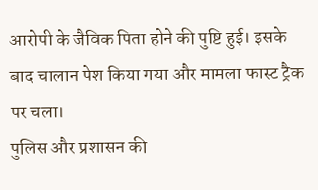आरोपी के जैविक पिता होने की पुष्टि हुई। इसके बाद चालान पेश किया गया और मामला फास्ट ट्रैक पर चला।
पुलिस और प्रशासन की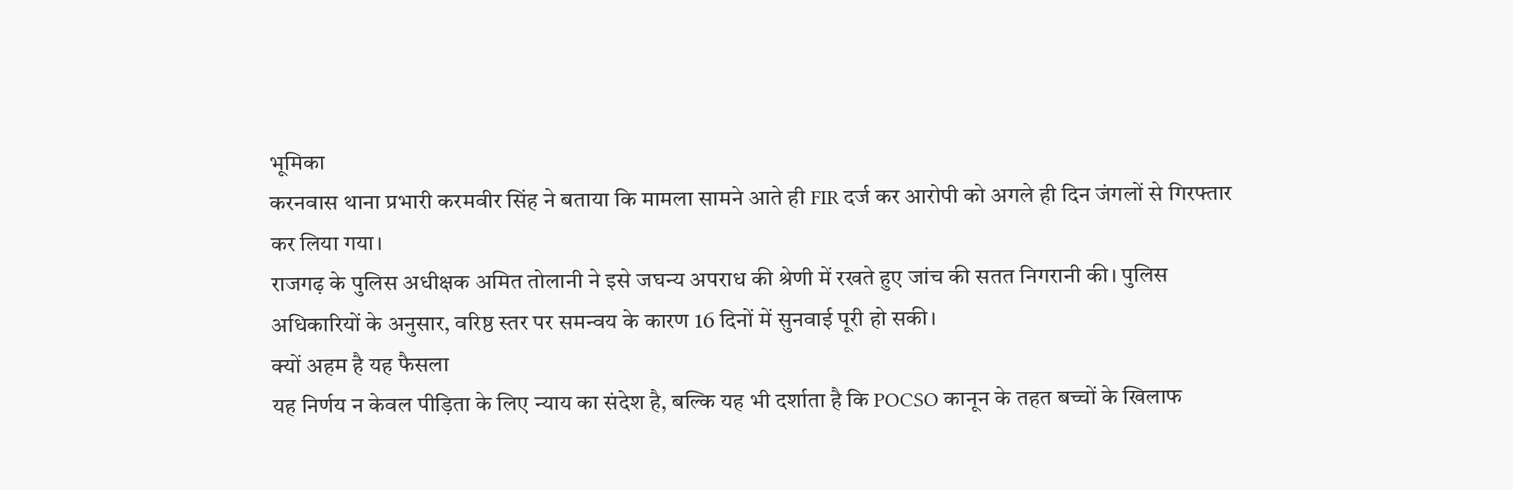भूमिका
करनवास थाना प्रभारी करमवीर सिंह ने बताया कि मामला सामने आते ही FIR दर्ज कर आरोपी को अगले ही दिन जंगलों से गिरफ्तार कर लिया गया।
राजगढ़ के पुलिस अधीक्षक अमित तोलानी ने इसे जघन्य अपराध की श्रेणी में रखते हुए जांच की सतत निगरानी की। पुलिस अधिकारियों के अनुसार, वरिष्ठ स्तर पर समन्वय के कारण 16 दिनों में सुनवाई पूरी हो सकी।
क्यों अहम है यह फैसला
यह निर्णय न केवल पीड़िता के लिए न्याय का संदेश है, बल्कि यह भी दर्शाता है कि POCSO कानून के तहत बच्चों के खिलाफ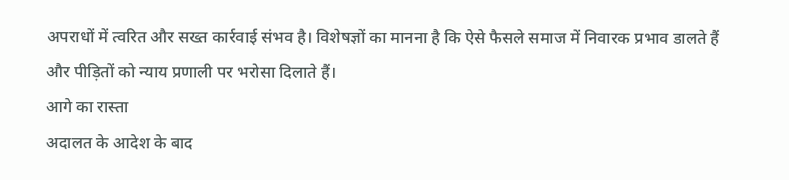अपराधों में त्वरित और सख्त कार्रवाई संभव है। विशेषज्ञों का मानना है कि ऐसे फैसले समाज में निवारक प्रभाव डालते हैं और पीड़ितों को न्याय प्रणाली पर भरोसा दिलाते हैं।
आगे का रास्ता
अदालत के आदेश के बाद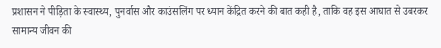प्रशासन ने पीड़िता के स्वास्थ्य, पुनर्वास और काउंसलिंग पर ध्यान केंद्रित करने की बात कही है, ताकि वह इस आघात से उबरकर सामान्य जीवन की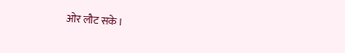ओर लौट सके।